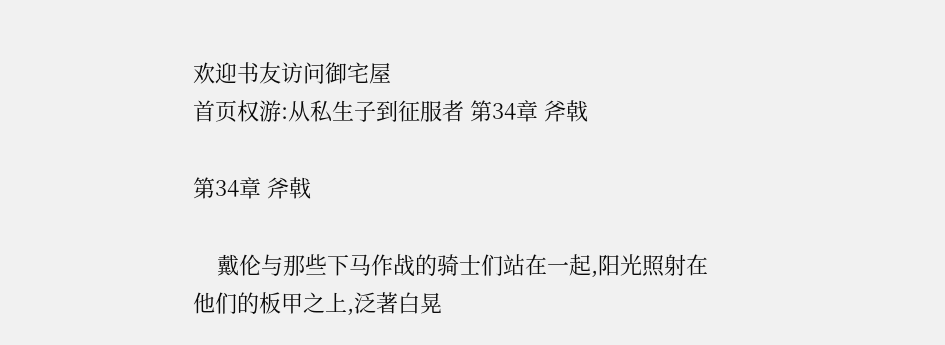欢迎书友访问御宅屋
首页权游:从私生子到征服者 第34章 斧戟

第34章 斧戟

    戴伦与那些下马作战的骑士们站在一起,阳光照射在他们的板甲之上,泛著白晃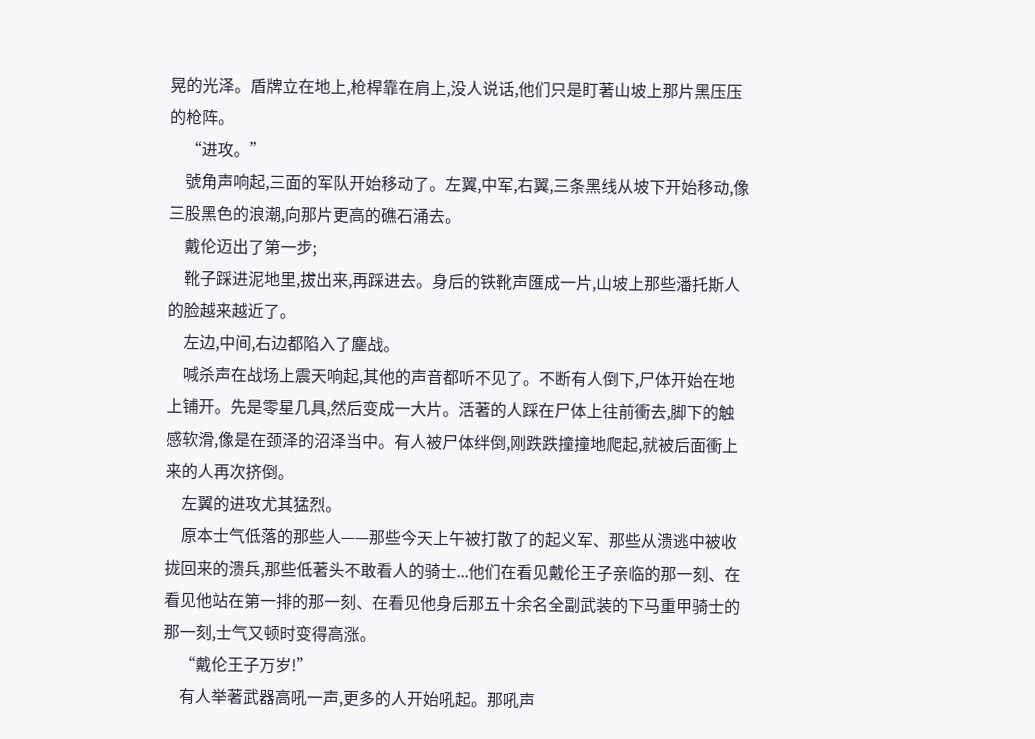晃的光泽。盾牌立在地上,枪桿靠在肩上,没人说话,他们只是盯著山坡上那片黑压压的枪阵。
    “进攻。”
    號角声响起,三面的军队开始移动了。左翼,中军,右翼,三条黑线从坡下开始移动,像三股黑色的浪潮,向那片更高的礁石涌去。
    戴伦迈出了第一步;
    靴子踩进泥地里,拔出来,再踩进去。身后的铁靴声匯成一片,山坡上那些潘托斯人的脸越来越近了。
    左边,中间,右边都陷入了鏖战。
    喊杀声在战场上震天响起,其他的声音都听不见了。不断有人倒下,尸体开始在地上铺开。先是零星几具,然后变成一大片。活著的人踩在尸体上往前衝去,脚下的触感软滑,像是在颈泽的沼泽当中。有人被尸体绊倒,刚跌跌撞撞地爬起,就被后面衝上来的人再次挤倒。
    左翼的进攻尤其猛烈。
    原本士气低落的那些人——那些今天上午被打散了的起义军、那些从溃逃中被收拢回来的溃兵,那些低著头不敢看人的骑士...他们在看见戴伦王子亲临的那一刻、在看见他站在第一排的那一刻、在看见他身后那五十余名全副武装的下马重甲骑士的那一刻,士气又顿时变得高涨。
    “戴伦王子万岁!”
    有人举著武器高吼一声,更多的人开始吼起。那吼声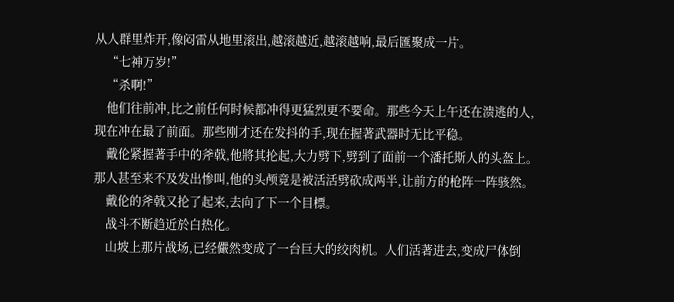从人群里炸开,像闷雷从地里滚出,越滚越近,越滚越响,最后匯聚成一片。
    “七神万岁!”
    “杀啊!”
    他们往前冲,比之前任何时候都冲得更猛烈更不要命。那些今天上午还在溃逃的人,现在冲在最了前面。那些刚才还在发抖的手,现在握著武器时无比平稳。
    戴伦紧握著手中的斧戟,他將其抡起,大力劈下,劈到了面前一个潘托斯人的头盔上。那人甚至来不及发出惨叫,他的头颅竟是被活活劈砍成两半,让前方的枪阵一阵骇然。
    戴伦的斧戟又抡了起来,去向了下一个目標。
    战斗不断趋近於白热化。
    山坡上那片战场,已经儼然变成了一台巨大的绞肉机。人们活著进去,变成尸体倒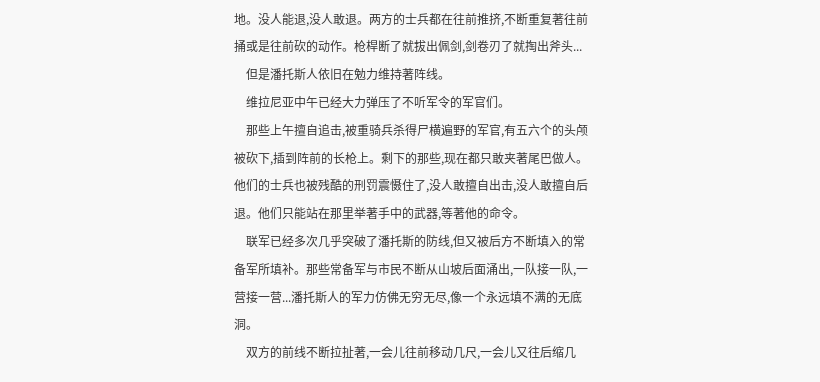地。没人能退,没人敢退。两方的士兵都在往前推挤,不断重复著往前捅或是往前砍的动作。枪桿断了就拔出佩剑,剑卷刃了就掏出斧头...
    但是潘托斯人依旧在勉力维持著阵线。
    维拉尼亚中午已经大力弹压了不听军令的军官们。
    那些上午擅自追击,被重骑兵杀得尸横遍野的军官,有五六个的头颅被砍下,插到阵前的长枪上。剩下的那些,现在都只敢夹著尾巴做人。他们的士兵也被残酷的刑罚震慑住了,没人敢擅自出击,没人敢擅自后退。他们只能站在那里举著手中的武器,等著他的命令。
    联军已经多次几乎突破了潘托斯的防线,但又被后方不断填入的常备军所填补。那些常备军与市民不断从山坡后面涌出,一队接一队,一营接一营...潘托斯人的军力仿佛无穷无尽,像一个永远填不满的无底洞。
    双方的前线不断拉扯著,一会儿往前移动几尺,一会儿又往后缩几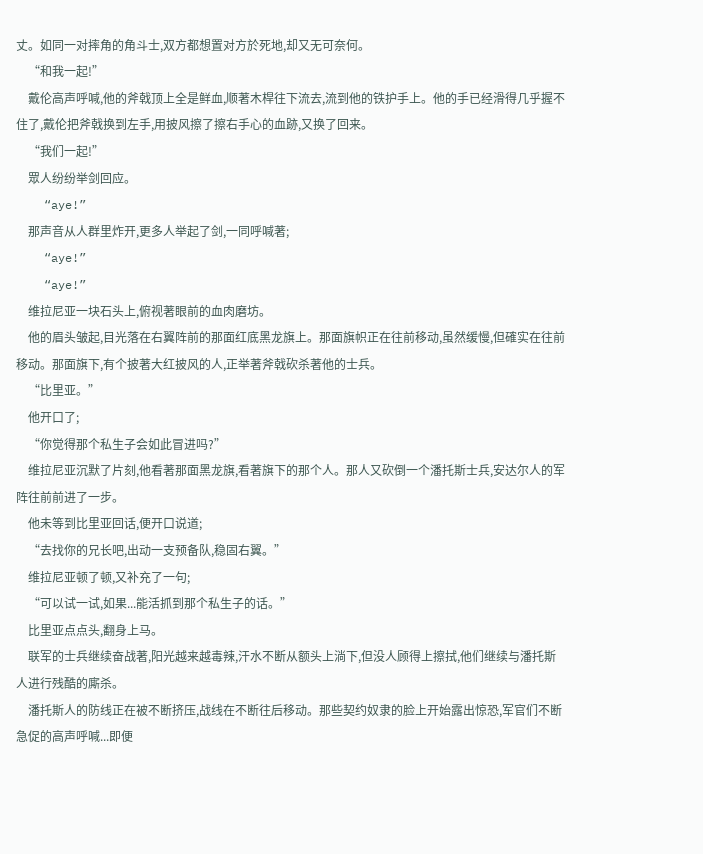丈。如同一对摔角的角斗士,双方都想置对方於死地,却又无可奈何。
    “和我一起!”
    戴伦高声呼喊,他的斧戟顶上全是鲜血,顺著木桿往下流去,流到他的铁护手上。他的手已经滑得几乎握不住了,戴伦把斧戟换到左手,用披风擦了擦右手心的血跡,又换了回来。
    “我们一起!”
    眾人纷纷举剑回应。
    “aye!”
    那声音从人群里炸开,更多人举起了剑,一同呼喊著;
    “aye!”
    “aye!”
    维拉尼亚一块石头上,俯视著眼前的血肉磨坊。
    他的眉头皱起,目光落在右翼阵前的那面红底黑龙旗上。那面旗帜正在往前移动,虽然缓慢,但確实在往前移动。那面旗下,有个披著大红披风的人,正举著斧戟砍杀著他的士兵。
    “比里亚。”
    他开口了;
    “你觉得那个私生子会如此冒进吗?”
    维拉尼亚沉默了片刻,他看著那面黑龙旗,看著旗下的那个人。那人又砍倒一个潘托斯士兵,安达尔人的军阵往前前进了一步。
    他未等到比里亚回话,便开口说道;
    “去找你的兄长吧,出动一支预备队,稳固右翼。”
    维拉尼亚顿了顿,又补充了一句;
    “可以试一试,如果...能活抓到那个私生子的话。”
    比里亚点点头,翻身上马。
    联军的士兵继续奋战著,阳光越来越毒辣,汗水不断从额头上淌下,但没人顾得上擦拭,他们继续与潘托斯人进行残酷的廝杀。
    潘托斯人的防线正在被不断挤压,战线在不断往后移动。那些契约奴隶的脸上开始露出惊恐,军官们不断急促的高声呼喊...即便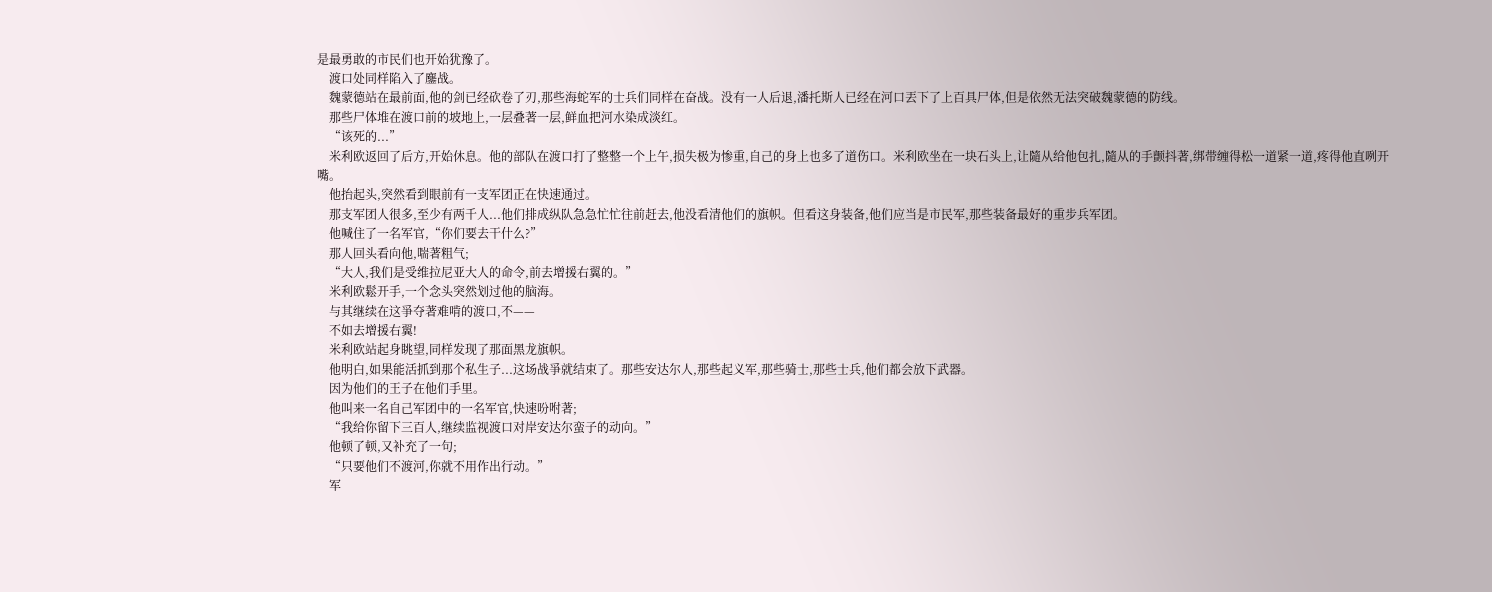是最勇敢的市民们也开始犹豫了。
    渡口处同样陷入了鏖战。
    魏蒙德站在最前面,他的剑已经砍卷了刃,那些海蛇军的士兵们同样在奋战。没有一人后退,潘托斯人已经在河口丟下了上百具尸体,但是依然无法突破魏蒙德的防线。
    那些尸体堆在渡口前的坡地上,一层叠著一层,鲜血把河水染成淡红。
    “该死的...”
    米利欧返回了后方,开始休息。他的部队在渡口打了整整一个上午,损失极为惨重,自己的身上也多了道伤口。米利欧坐在一块石头上,让隨从给他包扎,隨从的手颤抖著,绑带缠得松一道紧一道,疼得他直咧开嘴。
    他抬起头,突然看到眼前有一支军团正在快速通过。
    那支军团人很多,至少有两千人...他们排成纵队急急忙忙往前赶去,他没看清他们的旗帜。但看这身装备,他们应当是市民军,那些装备最好的重步兵军团。
    他喊住了一名军官,“你们要去干什么?”
    那人回头看向他,喘著粗气;
    “大人,我们是受维拉尼亚大人的命令,前去增援右翼的。”
    米利欧鬆开手,一个念头突然划过他的脑海。
    与其继续在这爭夺著难啃的渡口,不——
    不如去增援右翼!
    米利欧站起身眺望,同样发现了那面黑龙旗帜。
    他明白,如果能活抓到那个私生子...这场战爭就结束了。那些安达尔人,那些起义军,那些骑士,那些士兵,他们都会放下武器。
    因为他们的王子在他们手里。
    他叫来一名自己军团中的一名军官,快速吩咐著;
    “我给你留下三百人,继续监视渡口对岸安达尔蛮子的动向。”
    他顿了顿,又补充了一句;
    “只要他们不渡河,你就不用作出行动。”
    军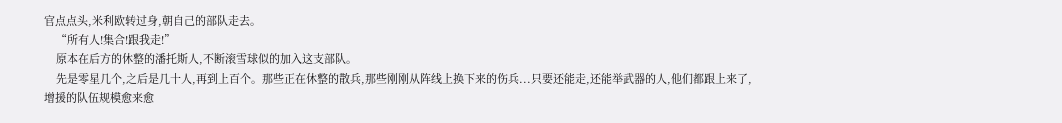官点点头,米利欧转过身,朝自己的部队走去。
    “所有人!集合!跟我走!”
    原本在后方的休整的潘托斯人,不断滚雪球似的加入这支部队。
    先是零星几个,之后是几十人,再到上百个。那些正在休整的散兵,那些刚刚从阵线上换下来的伤兵...只要还能走,还能举武器的人,他们都跟上来了,增援的队伍规模愈来愈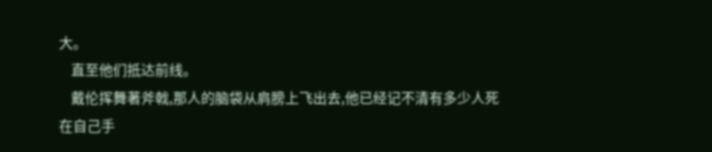大。
    直至他们抵达前线。
    戴伦挥舞著斧戟,那人的脑袋从肩膀上飞出去,他已经记不清有多少人死在自己手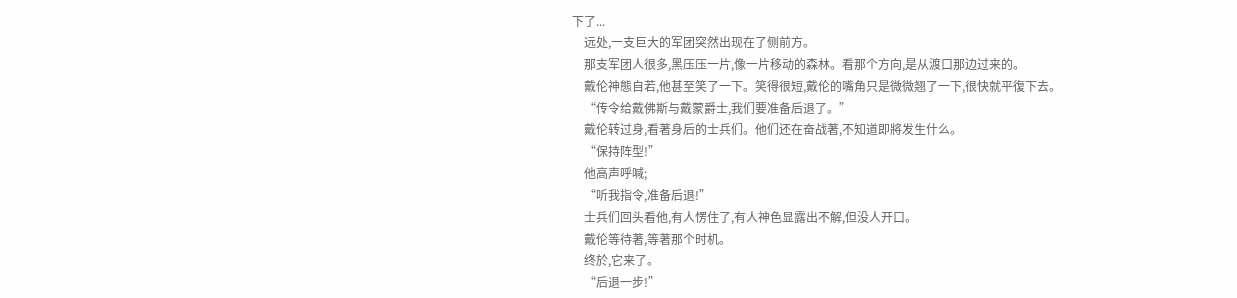下了...
    远处,一支巨大的军团突然出现在了侧前方。
    那支军团人很多,黑压压一片,像一片移动的森林。看那个方向,是从渡口那边过来的。
    戴伦神態自若,他甚至笑了一下。笑得很短,戴伦的嘴角只是微微翘了一下,很快就平復下去。
    “传令给戴佛斯与戴蒙爵士,我们要准备后退了。”
    戴伦转过身,看著身后的士兵们。他们还在奋战著,不知道即將发生什么。
    “保持阵型!”
    他高声呼喊;
    “听我指令,准备后退!”
    士兵们回头看他,有人愣住了,有人神色显露出不解,但没人开口。
    戴伦等待著,等著那个时机。
    终於,它来了。
    “后退一步!”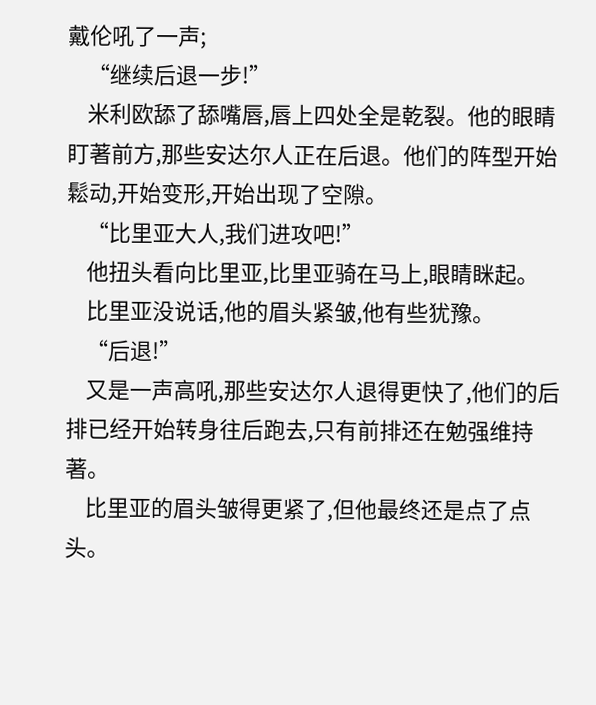戴伦吼了一声;
    “继续后退一步!”
    米利欧舔了舔嘴唇,唇上四处全是乾裂。他的眼睛盯著前方,那些安达尔人正在后退。他们的阵型开始鬆动,开始变形,开始出现了空隙。
    “比里亚大人,我们进攻吧!”
    他扭头看向比里亚,比里亚骑在马上,眼睛眯起。
    比里亚没说话,他的眉头紧皱,他有些犹豫。
    “后退!”
    又是一声高吼,那些安达尔人退得更快了,他们的后排已经开始转身往后跑去,只有前排还在勉强维持著。
    比里亚的眉头皱得更紧了,但他最终还是点了点头。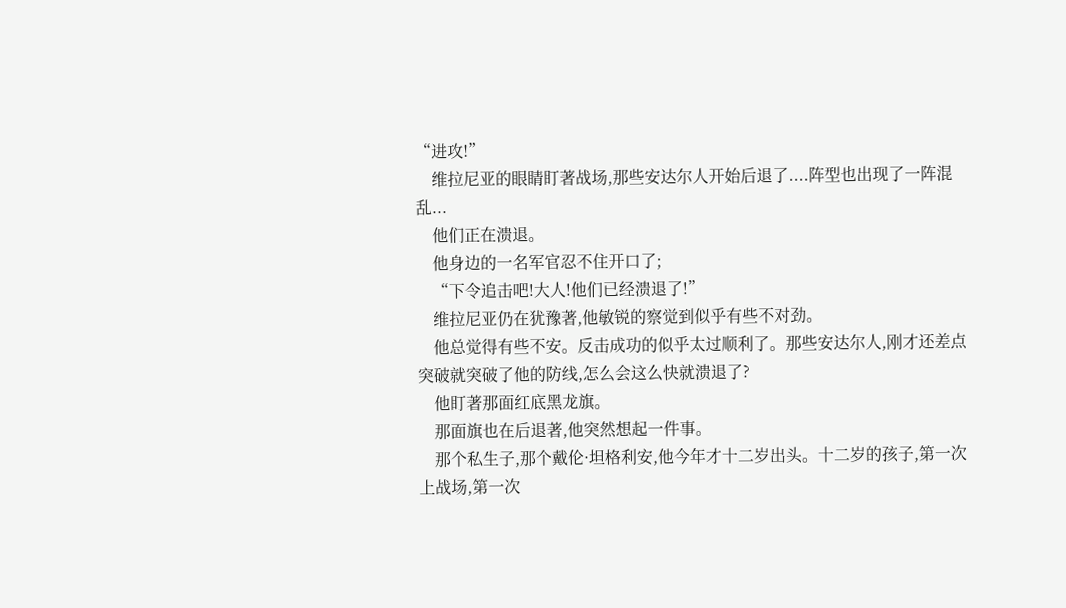“进攻!”
    维拉尼亚的眼睛盯著战场,那些安达尔人开始后退了....阵型也出现了一阵混乱...
    他们正在溃退。
    他身边的一名军官忍不住开口了;
    “下令追击吧!大人!他们已经溃退了!”
    维拉尼亚仍在犹豫著,他敏锐的察觉到似乎有些不对劲。
    他总觉得有些不安。反击成功的似乎太过顺利了。那些安达尔人,刚才还差点突破就突破了他的防线,怎么会这么快就溃退了?
    他盯著那面红底黑龙旗。
    那面旗也在后退著,他突然想起一件事。
    那个私生子,那个戴伦·坦格利安,他今年才十二岁出头。十二岁的孩子,第一次上战场,第一次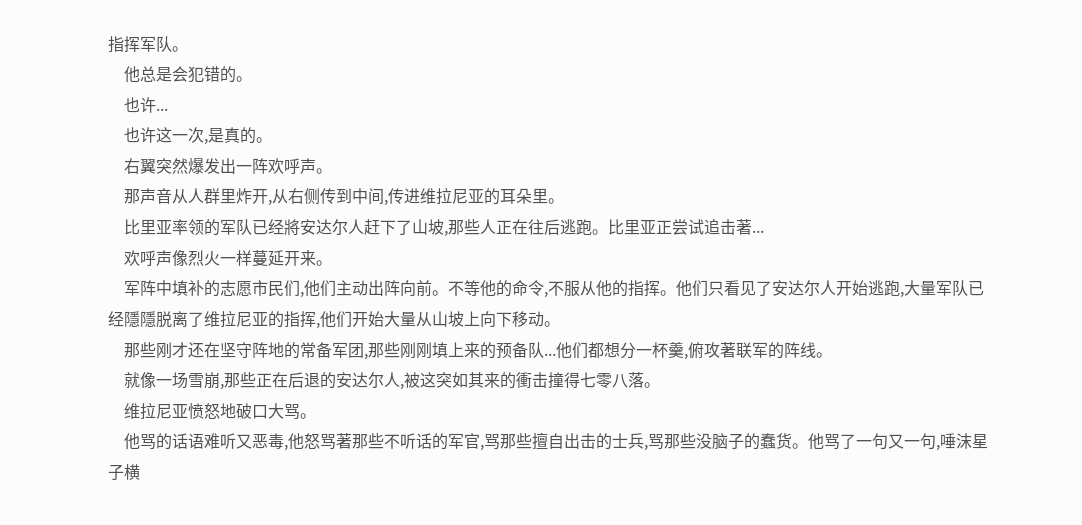指挥军队。
    他总是会犯错的。
    也许...
    也许这一次,是真的。
    右翼突然爆发出一阵欢呼声。
    那声音从人群里炸开,从右侧传到中间,传进维拉尼亚的耳朵里。
    比里亚率领的军队已经將安达尔人赶下了山坡,那些人正在往后逃跑。比里亚正尝试追击著...
    欢呼声像烈火一样蔓延开来。
    军阵中填补的志愿市民们,他们主动出阵向前。不等他的命令,不服从他的指挥。他们只看见了安达尔人开始逃跑,大量军队已经隱隱脱离了维拉尼亚的指挥,他们开始大量从山坡上向下移动。
    那些刚才还在坚守阵地的常备军团,那些刚刚填上来的预备队...他们都想分一杯羹,俯攻著联军的阵线。
    就像一场雪崩,那些正在后退的安达尔人,被这突如其来的衝击撞得七零八落。
    维拉尼亚愤怒地破口大骂。
    他骂的话语难听又恶毒,他怒骂著那些不听话的军官,骂那些擅自出击的士兵,骂那些没脑子的蠢货。他骂了一句又一句,唾沫星子横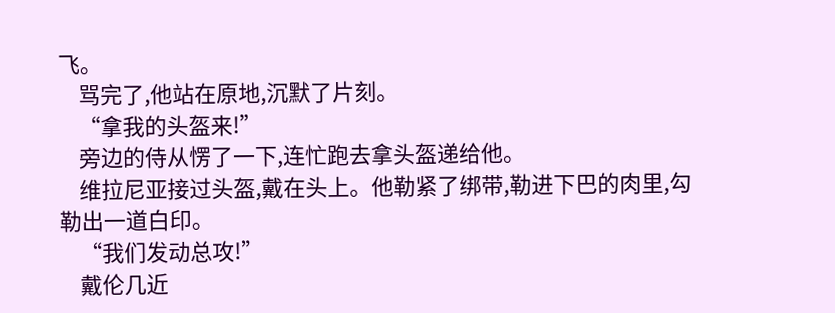飞。
    骂完了,他站在原地,沉默了片刻。
    “拿我的头盔来!”
    旁边的侍从愣了一下,连忙跑去拿头盔递给他。
    维拉尼亚接过头盔,戴在头上。他勒紧了绑带,勒进下巴的肉里,勾勒出一道白印。
    “我们发动总攻!”
    戴伦几近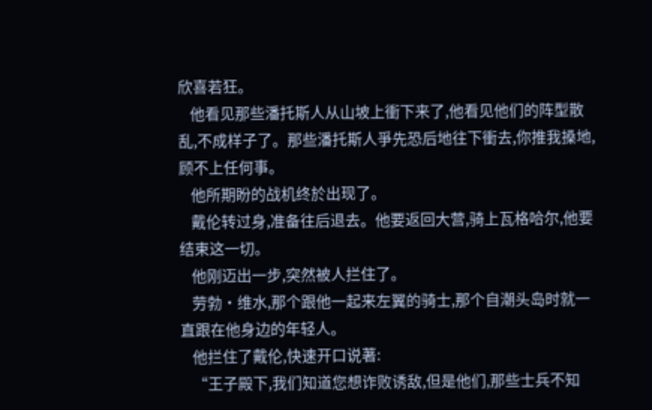欣喜若狂。
    他看见那些潘托斯人从山坡上衝下来了,他看见他们的阵型散乱,不成样子了。那些潘托斯人爭先恐后地往下衝去,你推我搡地,顾不上任何事。
    他所期盼的战机终於出现了。
    戴伦转过身,准备往后退去。他要返回大营,骑上瓦格哈尔,他要结束这一切。
    他刚迈出一步,突然被人拦住了。
    劳勃·维水,那个跟他一起来左翼的骑士,那个自潮头岛时就一直跟在他身边的年轻人。
    他拦住了戴伦,快速开口说著:
    “王子殿下,我们知道您想诈败诱敌,但是他们,那些士兵不知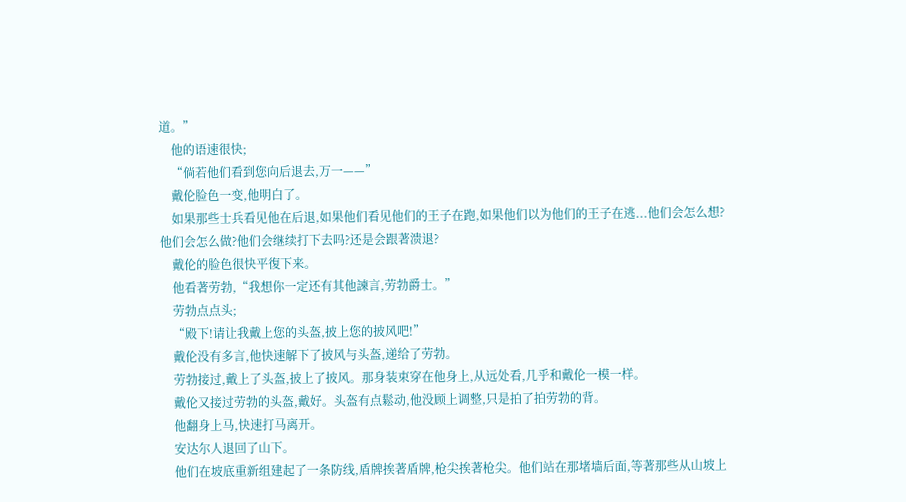道。”
    他的语速很快;
    “倘若他们看到您向后退去,万一——”
    戴伦脸色一变,他明白了。
    如果那些士兵看见他在后退,如果他们看见他们的王子在跑,如果他们以为他们的王子在逃...他们会怎么想?他们会怎么做?他们会继续打下去吗?还是会跟著溃退?
    戴伦的脸色很快平復下来。
    他看著劳勃,“我想你一定还有其他諫言,劳勃爵士。”
    劳勃点点头;
    “殿下!请让我戴上您的头盔,披上您的披风吧!”
    戴伦没有多言,他快速解下了披风与头盔,递给了劳勃。
    劳勃接过,戴上了头盔,披上了披风。那身装束穿在他身上,从远处看,几乎和戴伦一模一样。
    戴伦又接过劳勃的头盔,戴好。头盔有点鬆动,他没顾上调整,只是拍了拍劳勃的背。
    他翻身上马,快速打马离开。
    安达尔人退回了山下。
    他们在坡底重新组建起了一条防线,盾牌挨著盾牌,枪尖挨著枪尖。他们站在那堵墙后面,等著那些从山坡上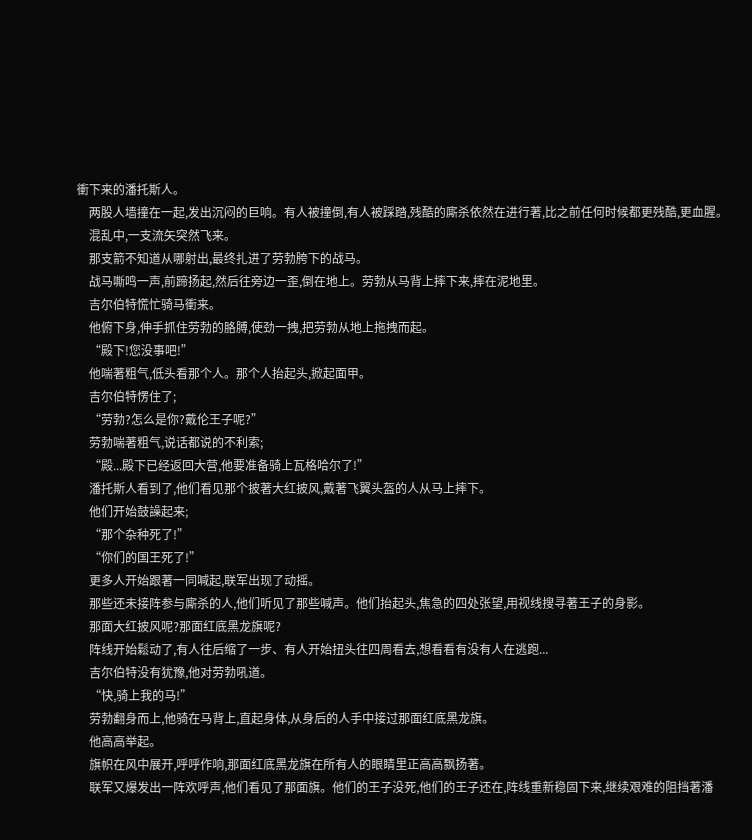衝下来的潘托斯人。
    两股人墙撞在一起,发出沉闷的巨响。有人被撞倒,有人被踩踏,残酷的廝杀依然在进行著,比之前任何时候都更残酷,更血腥。
    混乱中,一支流矢突然飞来。
    那支箭不知道从哪射出,最终扎进了劳勃胯下的战马。
    战马嘶鸣一声,前蹄扬起,然后往旁边一歪,倒在地上。劳勃从马背上摔下来,摔在泥地里。
    吉尔伯特慌忙骑马衝来。
    他俯下身,伸手抓住劳勃的胳膊,使劲一拽,把劳勃从地上拖拽而起。
    “殿下!您没事吧!”
    他喘著粗气,低头看那个人。那个人抬起头,掀起面甲。
    吉尔伯特愣住了;
    “劳勃?怎么是你?戴伦王子呢?”
    劳勃喘著粗气,说话都说的不利索;
    “殿...殿下已经返回大营,他要准备骑上瓦格哈尔了!”
    潘托斯人看到了,他们看见那个披著大红披风,戴著飞翼头盔的人从马上摔下。
    他们开始鼓譟起来;
    “那个杂种死了!”
    “你们的国王死了!”
    更多人开始跟著一同喊起,联军出现了动摇。
    那些还未接阵参与廝杀的人,他们听见了那些喊声。他们抬起头,焦急的四处张望,用视线搜寻著王子的身影。
    那面大红披风呢?那面红底黑龙旗呢?
    阵线开始鬆动了,有人往后缩了一步、有人开始扭头往四周看去,想看看有没有人在逃跑...
    吉尔伯特没有犹豫,他对劳勃吼道。
    “快,骑上我的马!”
    劳勃翻身而上,他骑在马背上,直起身体,从身后的人手中接过那面红底黑龙旗。
    他高高举起。
    旗帜在风中展开,呼呼作响,那面红底黑龙旗在所有人的眼睛里正高高飘扬著。
    联军又爆发出一阵欢呼声,他们看见了那面旗。他们的王子没死,他们的王子还在,阵线重新稳固下来,继续艰难的阻挡著潘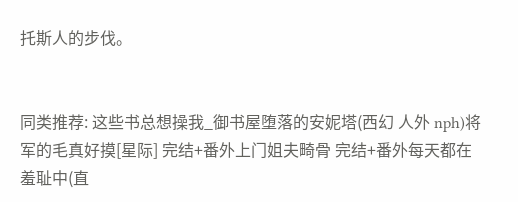托斯人的步伐。


同类推荐: 这些书总想操我_御书屋堕落的安妮塔(西幻 人外 nph)将军的毛真好摸[星际] 完结+番外上门姐夫畸骨 完结+番外每天都在羞耻中(直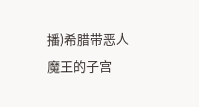播)希腊带恶人魔王的子宫